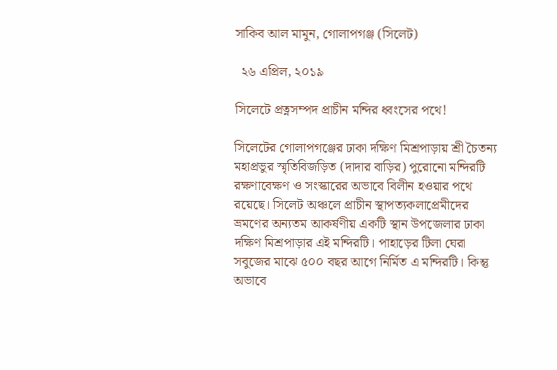সাকিব আল মামুন, গোলাপগঞ্জ (সিলেট)

  ২৬ এপ্রিল, ২০১৯

সিলেটে প্রত্নসম্পদ প্রাচীন মন্দির ধ্বংসের পথে!

সিলেটের গোলাপগঞ্জের ঢাকা দক্ষিণ মিশ্রপাড়ায় শ্রী চৈতন্য মহাপ্রভুর স্মৃতিবিজড়িত (দাদার বাড়ির) পুরোনো মন্দিরটি রক্ষণাবেক্ষণ ও সংস্কারের অভাবে বিলীন হওয়ার পথে রয়েছে। সিলেট অঞ্চলে প্রাচীন স্থাপত্যকলাপ্রেমীদের ভ্রমণের অন্যতম আকর্ষণীয় একটি স্থান উপজেলার ঢাকা দক্ষিণ মিশ্রপাড়ার এই মন্দিরটি। পাহাড়ের টিলা ঘেরা সবুজের মাঝে ৫০০ বছর আগে নির্মিত এ মন্দিরটি। কিন্তু অভাবে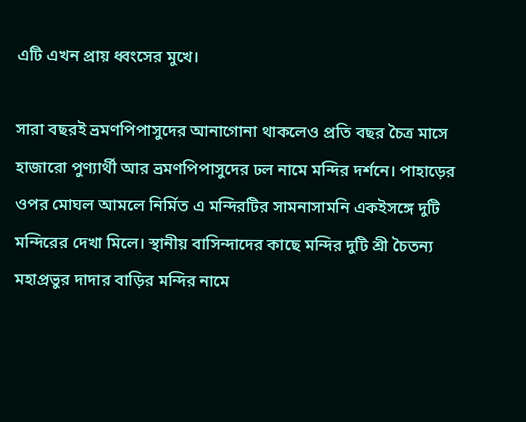এটি এখন প্রায় ধ্বংসের মুখে।

সারা বছরই ভ্রমণপিপাসুদের আনাগোনা থাকলেও প্রতি বছর চৈত্র মাসে হাজারো পুণ্যার্থী আর ভ্রমণপিপাসুদের ঢল নামে মন্দির দর্শনে। পাহাড়ের ওপর মোঘল আমলে নির্মিত এ মন্দিরটির সামনাসামনি একইসঙ্গে দুটি মন্দিরের দেখা মিলে। স্থানীয় বাসিন্দাদের কাছে মন্দির দুটি শ্রী চৈতন্য মহাপ্রভুর দাদার বাড়ির মন্দির নামে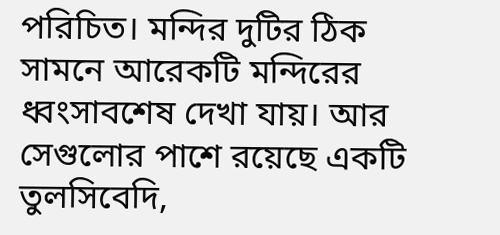পরিচিত। মন্দির দুটির ঠিক সামনে আরেকটি মন্দিরের ধ্বংসাবশেষ দেখা যায়। আর সেগুলোর পাশে রয়েছে একটি তুলসিবেদি,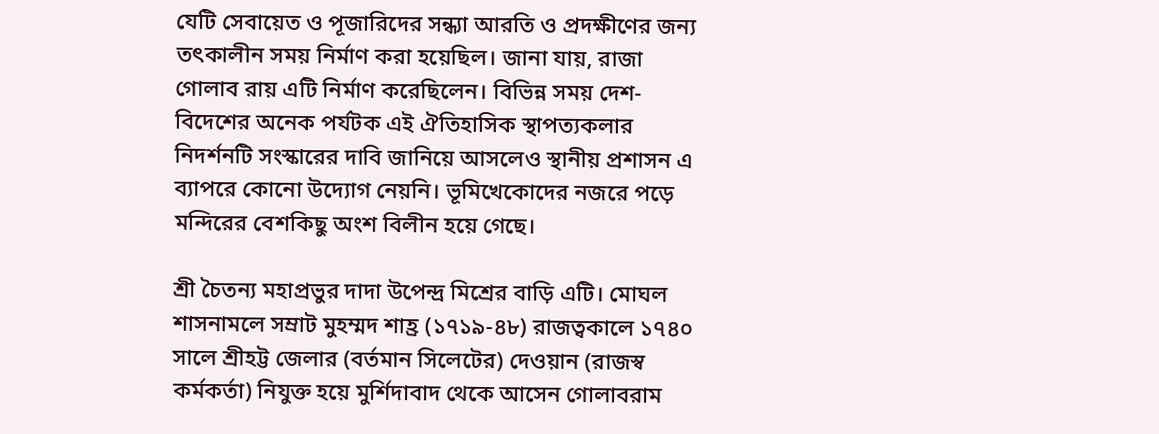যেটি সেবায়েত ও পূজারিদের সন্ধ্যা আরতি ও প্রদক্ষীণের জন্য তৎকালীন সময় নির্মাণ করা হয়েছিল। জানা যায়, রাজা গোলাব রায় এটি নির্মাণ করেছিলেন। বিভিন্ন সময় দেশ-বিদেশের অনেক পর্যটক এই ঐতিহাসিক স্থাপত্যকলার নিদর্শনটি সংস্কারের দাবি জানিয়ে আসলেও স্থানীয় প্রশাসন এ ব্যাপরে কোনো উদ্যোগ নেয়নি। ভূমিখেকোদের নজরে পড়ে মন্দিরের বেশকিছু অংশ বিলীন হয়ে গেছে।

শ্রী চৈতন্য মহাপ্রভুর দাদা উপেন্দ্র মিশ্রের বাড়ি এটি। মোঘল শাসনামলে সম্রাট মুহম্মদ শাহ্র (১৭১৯-৪৮) রাজত্বকালে ১৭৪০ সালে শ্রীহট্ট জেলার (বর্তমান সিলেটের) দেওয়ান (রাজস্ব কর্মকর্তা) নিযুক্ত হয়ে মুর্শিদাবাদ থেকে আসেন গোলাবরাম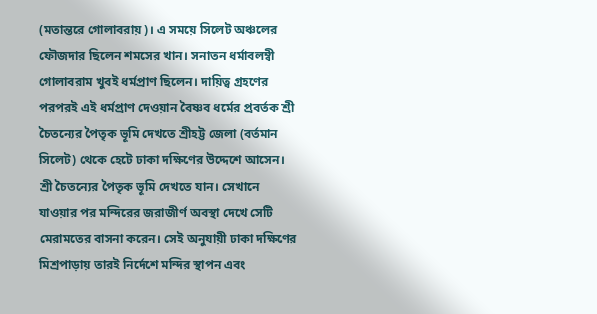(মতান্তরে গোলাবরায়)। এ সময়ে সিলেট অঞ্চলের ফৌজদার ছিলেন শমসের খান। সনাতন ধর্মাবলম্বী গোলাবরাম খুবই ধর্মপ্রাণ ছিলেন। দায়িত্ব গ্রহণের পরপরই এই ধর্মপ্রাণ দেওয়ান বৈষ্ণব ধর্মের প্রবর্তক শ্রী চৈতন্যের পৈতৃক ভূমি দেখতে শ্রীহট্ট জেলা (বর্তমান সিলেট) থেকে হেটে ঢাকা দক্ষিণের উদ্দেশে আসেন। শ্রী চৈতন্যের পৈতৃক ভূমি দেখতে যান। সেখানে যাওয়ার পর মন্দিরের জরাজীর্ণ অবস্থা দেখে সেটি মেরামতের বাসনা করেন। সেই অনুযায়ী ঢাকা দক্ষিণের মিশ্রপাড়ায় তারই নির্দেশে মন্দির স্থাপন এবং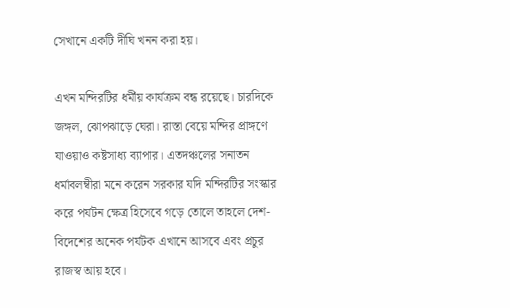সেখানে একটি দীঘি খনন করা হয়।

এখন মন্দিরটির ধর্মীয় কার্যক্রম বন্ধ রয়েছে। চারদিকে জঙ্গল, ঝোপঝাড়ে ঘেরা। রাস্তা বেয়ে মন্দির প্রাঙ্গণে যাওয়াও কষ্টসাধ্য ব্যাপার। এতদঞ্চলের সনাতন ধর্মাবলম্বীরা মনে করেন সরকার যদি মন্দিরটির সংস্কার করে পর্যটন ক্ষেত্র হিসেবে গড়ে তোলে তাহলে দেশ-বিদেশের অনেক পর্যটক এখানে আসবে এবং প্রচুর রাজস্ব আয় হবে।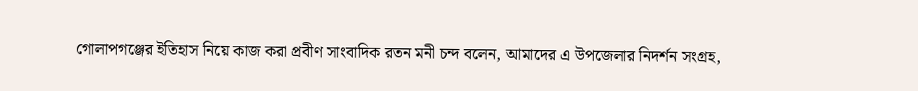গোলাপগঞ্জের ইতিহাস নিয়ে কাজ করা প্রবীণ সাংবাদিক রতন মনী চন্দ বলেন, আমাদের এ উপজেলার নিদর্শন সংগ্রহ,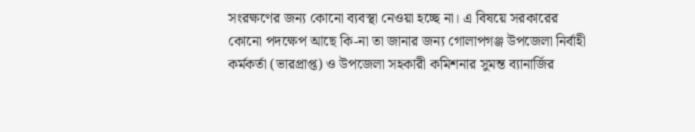সংরক্ষণের জন্য কোনো ব্যবস্থা নেওয়া হচ্ছে না। এ বিষয়ে সরকারের কোনো পদক্ষেপ আছে কি-না তা জানার জন্য গোলাপগঞ্জ উপজেলা নির্বাহী কর্মকর্তা (ভারপ্রাপ্ত) ও উপজেলা সহকারী কমিশনার সুমন্ত ব্যানার্জির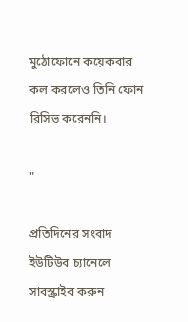মুঠোফোনে কয়েকবার কল করলেও তিনি ফোন রিসিভ করেননি।

"

প্রতিদিনের সংবাদ ইউটিউব চ্যানেলে সাবস্ক্রাইব করুন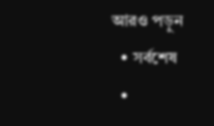আরও পড়ুন
  • সর্বশেষ
  •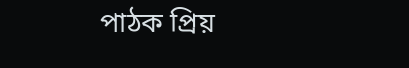পাঠক প্রিয়